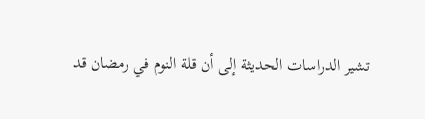تشير الدراسات الحديثة إلى أن قلة النوم في رمضان قد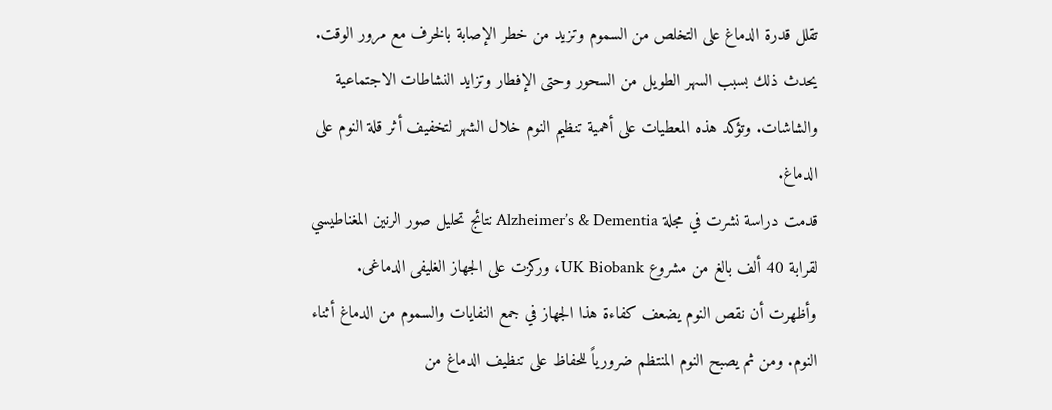تقلل قدرة الدماغ على التخلص من السموم وتزيد من خطر الإصابة بالخرف مع مرور الوقت. يحدث ذلك بسبب السهر الطويل من السحور وحتى الإفطار وتزايد النشاطات الاجتماعية والشاشات. وتؤكد هذه المعطيات على أهمية تنظيم النوم خلال الشهر لتخفيف أثر قلة النوم على الدماغ.
قدمت دراسة نشرت في مجلة Alzheimer’s & Dementia نتائج تحليل صور الرنين المغناطيسي لقرابة 40 ألف بالغ من مشروع UK Biobank، وركزت على الجهاز الغليفى الدماغى. وأظهرت أن نقص النوم يضعف كفاءة هذا الجهاز في جمع النفايات والسموم من الدماغ أثناء النوم. ومن ثم يصبح النوم المنتظم ضرورياً للحفاظ على تنظيف الدماغ من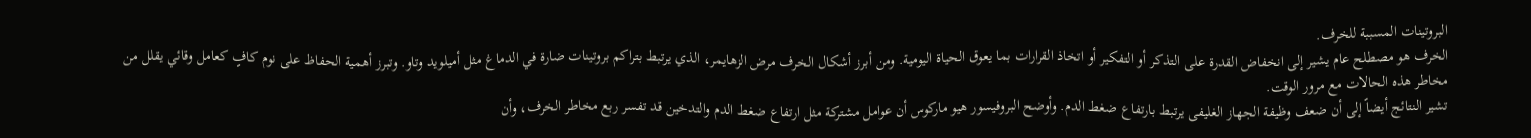البروتينات المسببة للخرف.
الخرف هو مصطلح عام يشير إلى انخفاض القدرة على التذكر أو التفكير أو اتخاذ القرارات بما يعوق الحياة اليومية. ومن أبرز أشكال الخرف مرض الزهايمر، الذي يرتبط بتراكم بروتينات ضارة في الدماغ مثل أميلويد وتاو. وتبرز أهمية الحفاظ على نوم كافٍ كعامل وقائي يقلل من مخاطر هذه الحالات مع مرور الوقت.
تشير النتائج أيضاً إلى أن ضعف وظيفة الجهاز الغليفى يرتبط بارتفاع ضغط الدم. وأوضح البروفيسور هيو ماركوس أن عوامل مشتركة مثل ارتفاع ضغط الدم والتدخين قد تفسر ربع مخاطر الخرف، وأن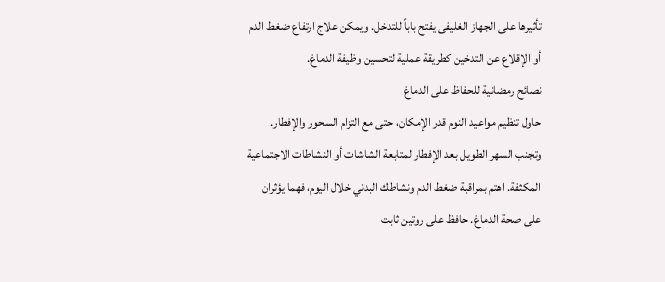تأثيرها على الجهاز الغليفى يفتح باباً للتدخل. ويمكن علاج ارتفاع ضغط الدم أو الإقلاع عن التدخين كطريقة عملية لتحسين وظيفة الدماغ.
نصائح رمضانية للحفاظ على الدماغ
حاول تنظيم مواعيد النوم قدر الإمكان، حتى مع التزام السحور والإفطار. وتجنب السهر الطويل بعد الإفطار لمتابعة الشاشات أو النشاطات الاجتماعية المكثفة. اهتم بمراقبة ضغط الدم ونشاطك البدني خلال اليوم، فهما يؤثران على صحة الدماغ. حافظ على روتين ثابت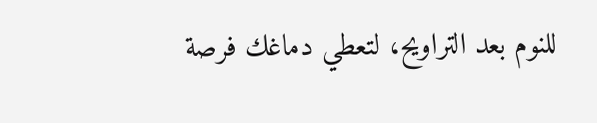للنوم بعد التراويح، لتعطي دماغك فرصة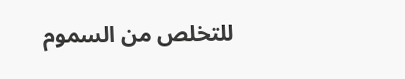للتخلص من السموم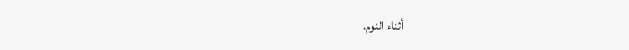أثناء النوم.